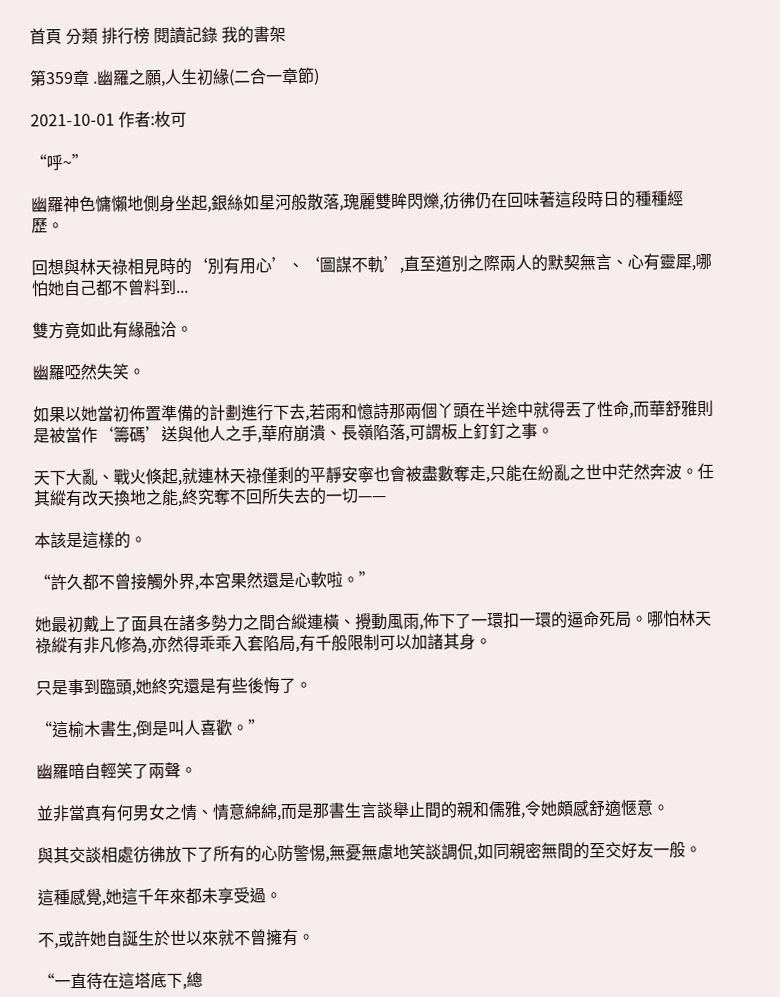首頁 分類 排行榜 閱讀記錄 我的書架

第359章 .幽羅之願,人生初緣(二合一章節)

2021-10-01 作者:枚可

“呼~”

幽羅神色慵懶地側身坐起,銀絲如星河般散落,瑰麗雙眸閃爍,彷彿仍在回味著這段時日的種種經歷。

回想與林天祿相見時的‘別有用心’、‘圖謀不軌’,直至道別之際兩人的默契無言、心有靈犀,哪怕她自己都不曾料到...

雙方竟如此有緣融洽。

幽羅啞然失笑。

如果以她當初佈置準備的計劃進行下去,若雨和憶詩那兩個丫頭在半途中就得丟了性命,而華舒雅則是被當作‘籌碼’送與他人之手,華府崩潰、長嶺陷落,可謂板上釘釘之事。

天下大亂、戰火倏起,就連林天祿僅剩的平靜安寧也會被盡數奪走,只能在紛亂之世中茫然奔波。任其縱有改天換地之能,終究奪不回所失去的一切——

本該是這樣的。

“許久都不曾接觸外界,本宮果然還是心軟啦。”

她最初戴上了面具在諸多勢力之間合縱連橫、攪動風雨,佈下了一環扣一環的逼命死局。哪怕林天祿縱有非凡修為,亦然得乖乖入套陷局,有千般限制可以加諸其身。

只是事到臨頭,她終究還是有些後悔了。

“這榆木書生,倒是叫人喜歡。”

幽羅暗自輕笑了兩聲。

並非當真有何男女之情、情意綿綿,而是那書生言談舉止間的親和儒雅,令她頗感舒適愜意。

與其交談相處彷彿放下了所有的心防警惕,無憂無慮地笑談調侃,如同親密無間的至交好友一般。

這種感覺,她這千年來都未享受過。

不,或許她自誕生於世以來就不曾擁有。

“一直待在這塔底下,總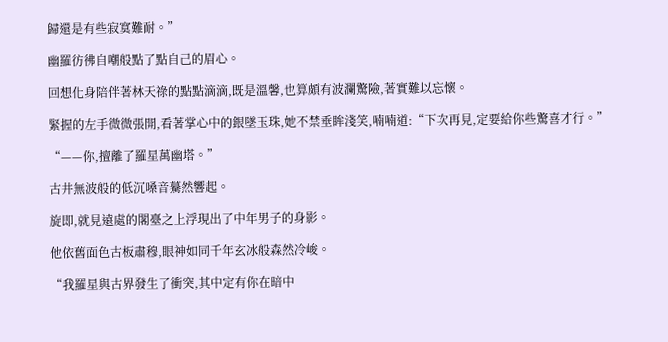歸還是有些寂寞難耐。”

幽羅彷彿自嘲般點了點自己的眉心。

回想化身陪伴著林天祿的點點滴滴,既是溫馨,也算頗有波瀾驚險,著實難以忘懷。

緊握的左手微微張開,看著掌心中的銀墜玉珠,她不禁垂眸淺笑,喃喃道:“下次再見,定要給你些驚喜才行。”

“——你,擅離了羅星萬幽塔。”

古井無波般的低沉嗓音驀然響起。

旋即,就見遠處的閣臺之上浮現出了中年男子的身影。

他依舊面色古板肅穆,眼神如同千年玄冰般森然冷峻。

“我羅星與古界發生了衝突,其中定有你在暗中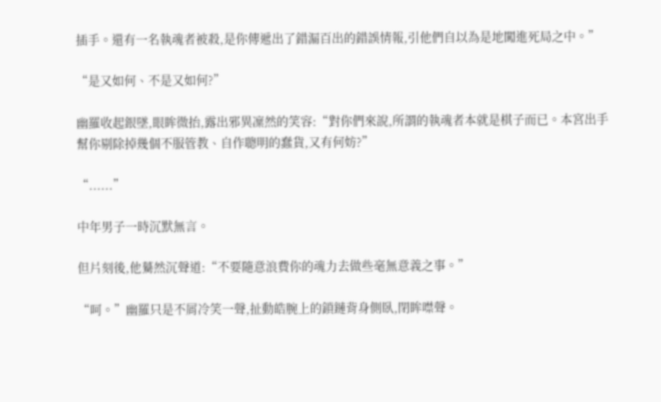插手。還有一名執魂者被殺,是你傳遞出了錯漏百出的錯誤情報,引他們自以為是地闖進死局之中。”

“是又如何、不是又如何?”

幽羅收起銀墜,眼眸微抬,露出邪異凜然的笑容:“對你們來說,所謂的執魂者本就是棋子而已。本宮出手幫你剔除掉幾個不服管教、自作聰明的蠢貨,又有何妨?”

“......”

中年男子一時沉默無言。

但片刻後,他驀然沉聲道:“不要隨意浪費你的魂力去做些毫無意義之事。”

“呵。”幽羅只是不屑冷笑一聲,扯動皓腕上的鎖鏈背身側臥,閉眸噤聲。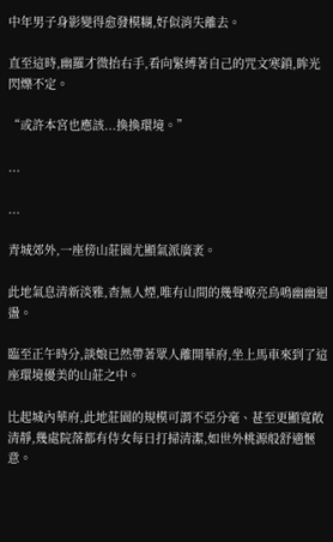中年男子身影變得愈發模糊,好似消失離去。

直至這時,幽羅才微抬右手,看向緊縛著自己的咒文寒鎖,眸光閃爍不定。

“或許本宮也應該...換換環境。”

...

...

青城郊外,一座傍山莊園尤顯氣派廣袤。

此地氣息清新淡雅,杳無人煙,唯有山間的幾聲嘹亮鳥鳴幽幽迴盪。

臨至正午時分,談娘已然帶著眾人離開華府,坐上馬車來到了這座環境優美的山莊之中。

比起城內華府,此地莊園的規模可謂不亞分毫、甚至更顯寬敞清靜,幾處院落都有侍女每日打掃清潔,如世外桃源般舒適愜意。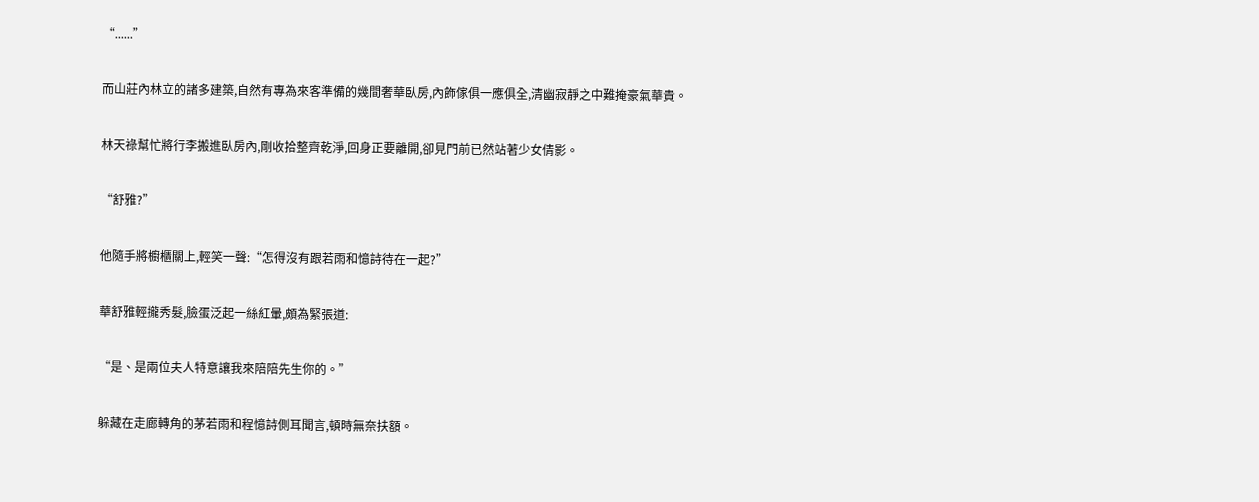“......”

而山莊內林立的諸多建築,自然有專為來客準備的幾間奢華臥房,內飾傢俱一應俱全,清幽寂靜之中難掩豪氣華貴。

林天祿幫忙將行李搬進臥房內,剛收拾整齊乾淨,回身正要離開,卻見門前已然站著少女倩影。

“舒雅?”

他隨手將櫥櫃關上,輕笑一聲:“怎得沒有跟若雨和憶詩待在一起?”

華舒雅輕攏秀髮,臉蛋泛起一絲紅暈,頗為緊張道:

“是、是兩位夫人特意讓我來陪陪先生你的。”

躲藏在走廊轉角的茅若雨和程憶詩側耳聞言,頓時無奈扶額。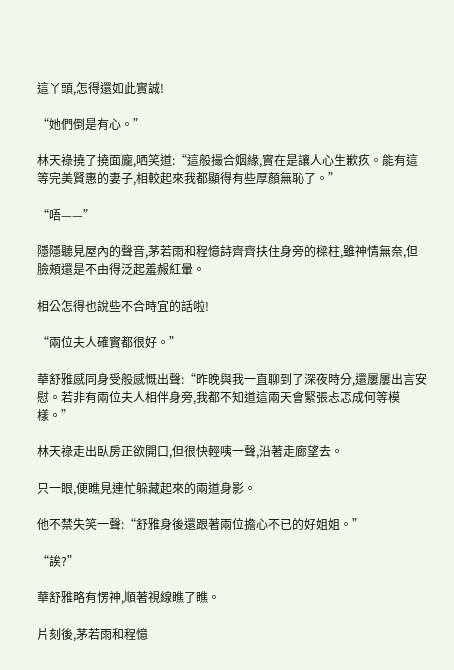這丫頭,怎得還如此實誠!

“她們倒是有心。”

林天祿撓了撓面龐,哂笑道:“這般撮合姻緣,實在是讓人心生歉疚。能有這等完美賢惠的妻子,相較起來我都顯得有些厚顏無恥了。”

“唔——”

隱隱聽見屋內的聲音,茅若雨和程憶詩齊齊扶住身旁的樑柱,雖神情無奈,但臉頰還是不由得泛起羞赧紅暈。

相公怎得也說些不合時宜的話啦!

“兩位夫人確實都很好。”

華舒雅感同身受般感慨出聲:“昨晚與我一直聊到了深夜時分,還屢屢出言安慰。若非有兩位夫人相伴身旁,我都不知道這兩天會緊張忐忑成何等模樣。”

林天祿走出臥房正欲開口,但很快輕咦一聲,沿著走廊望去。

只一眼,便瞧見連忙躲藏起來的兩道身影。

他不禁失笑一聲:“舒雅身後還跟著兩位擔心不已的好姐姐。”

“誒?”

華舒雅略有愣神,順著視線瞧了瞧。

片刻後,茅若雨和程憶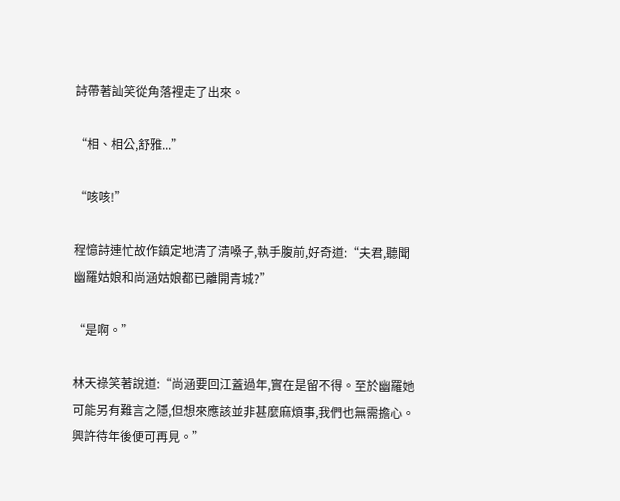詩帶著訕笑從角落裡走了出來。

“相、相公,舒雅...”

“咳咳!”

程憶詩連忙故作鎮定地清了清嗓子,執手腹前,好奇道:“夫君,聽聞幽羅姑娘和尚涵姑娘都已離開青城?”

“是啊。”

林天祿笑著說道:“尚涵要回江蓋過年,實在是留不得。至於幽羅她可能另有難言之隱,但想來應該並非甚麼麻煩事,我們也無需擔心。興許待年後便可再見。”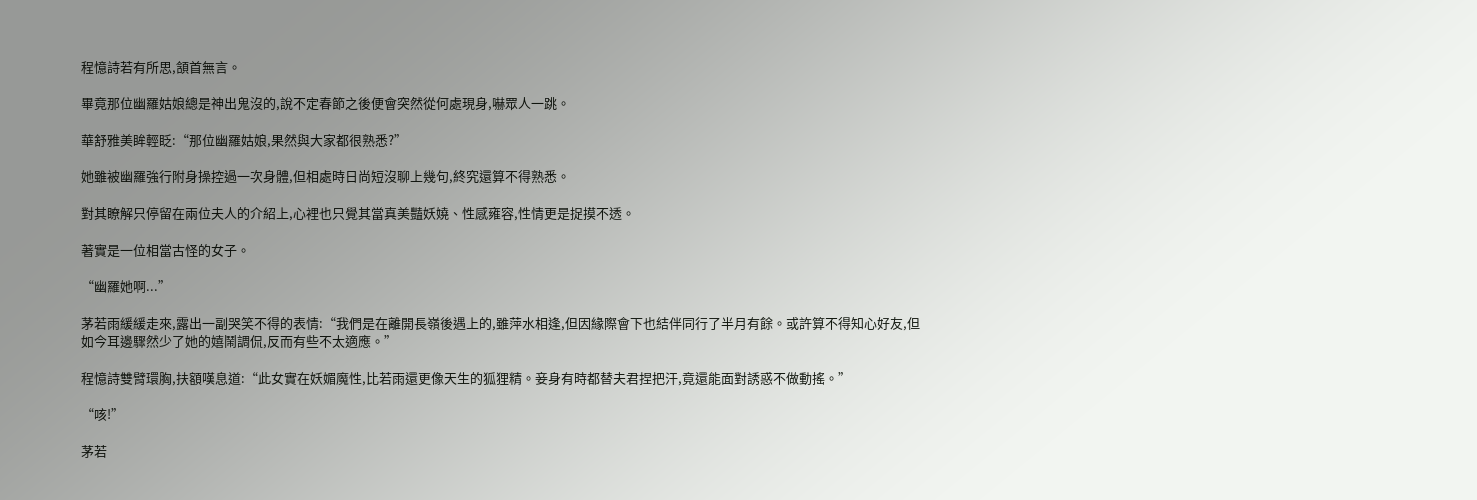程憶詩若有所思,頷首無言。

畢竟那位幽羅姑娘總是神出鬼沒的,說不定春節之後便會突然從何處現身,嚇眾人一跳。

華舒雅美眸輕眨:“那位幽羅姑娘,果然與大家都很熟悉?”

她雖被幽羅強行附身操控過一次身體,但相處時日尚短沒聊上幾句,終究還算不得熟悉。

對其瞭解只停留在兩位夫人的介紹上,心裡也只覺其當真美豔妖嬈、性感雍容,性情更是捉摸不透。

著實是一位相當古怪的女子。

“幽羅她啊...”

茅若雨緩緩走來,露出一副哭笑不得的表情:“我們是在離開長嶺後遇上的,雖萍水相逢,但因緣際會下也結伴同行了半月有餘。或許算不得知心好友,但如今耳邊驟然少了她的嬉鬧調侃,反而有些不太適應。”

程憶詩雙臂環胸,扶額嘆息道:“此女實在妖媚魔性,比若雨還更像天生的狐狸精。妾身有時都替夫君捏把汗,竟還能面對誘惑不做動搖。”

“咳!”

茅若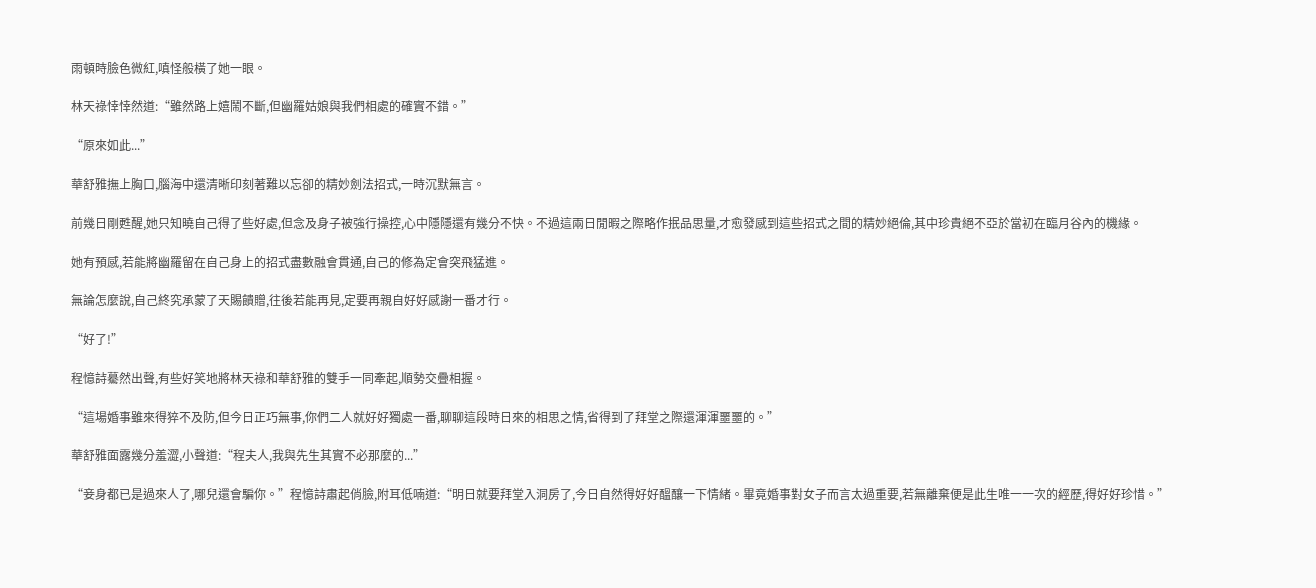雨頓時臉色微紅,嗔怪般橫了她一眼。

林天祿悻悻然道:“雖然路上嬉鬧不斷,但幽羅姑娘與我們相處的確實不錯。”

“原來如此...”

華舒雅撫上胸口,腦海中還清晰印刻著難以忘卻的精妙劍法招式,一時沉默無言。

前幾日剛甦醒,她只知曉自己得了些好處,但念及身子被強行操控,心中隱隱還有幾分不快。不過這兩日閒暇之際略作抿品思量,才愈發感到這些招式之間的精妙絕倫,其中珍貴絕不亞於當初在臨月谷內的機緣。

她有預感,若能將幽羅留在自己身上的招式盡數融會貫通,自己的修為定會突飛猛進。

無論怎麼說,自己終究承蒙了天賜饋贈,往後若能再見,定要再親自好好感謝一番才行。

“好了!”

程憶詩驀然出聲,有些好笑地將林天祿和華舒雅的雙手一同牽起,順勢交疊相握。

“這場婚事雖來得猝不及防,但今日正巧無事,你們二人就好好獨處一番,聊聊這段時日來的相思之情,省得到了拜堂之際還渾渾噩噩的。”

華舒雅面露幾分羞澀,小聲道:“程夫人,我與先生其實不必那麼的...”

“妾身都已是過來人了,哪兒還會騙你。”程憶詩肅起俏臉,附耳低喃道:“明日就要拜堂入洞房了,今日自然得好好醞釀一下情緒。畢竟婚事對女子而言太過重要,若無離棄便是此生唯一一次的經歷,得好好珍惜。”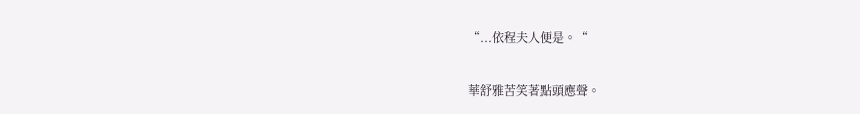“...依程夫人便是。“

華舒雅苦笑著點頭應聲。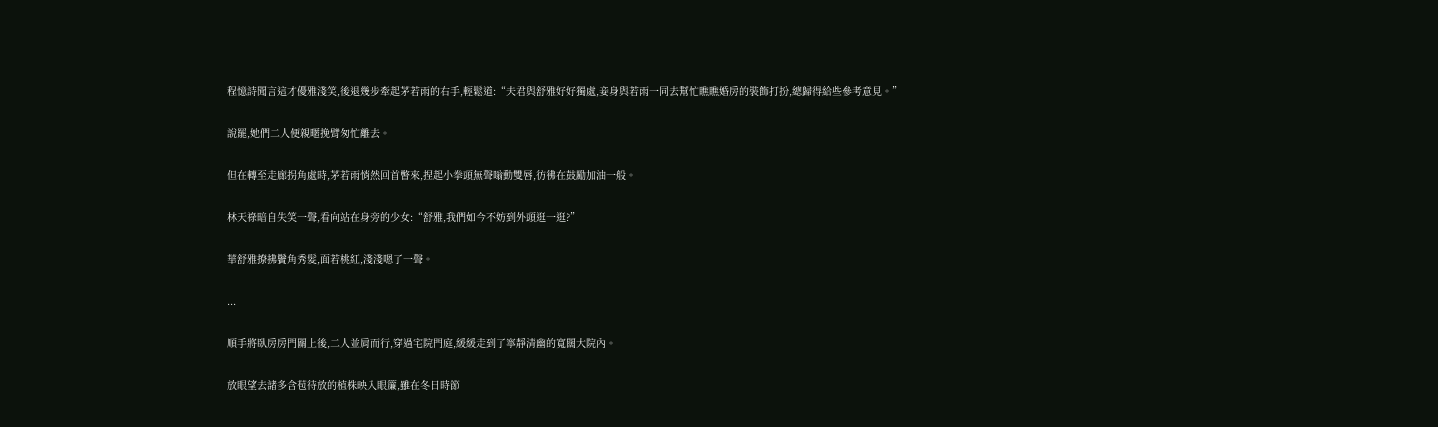程憶詩聞言這才優雅淺笑,後退幾步牽起茅若雨的右手,輕鬆道:“夫君與舒雅好好獨處,妾身與若雨一同去幫忙瞧瞧婚房的裝飾打扮,總歸得給些參考意見。”

說罷,她們二人便親暱挽臂匆忙離去。

但在轉至走廊拐角處時,茅若雨悄然回首瞥來,捏起小拳頭無聲嗡動雙唇,彷彿在鼓勵加油一般。

林天祿暗自失笑一聲,看向站在身旁的少女:“舒雅,我們如今不妨到外頭逛一逛?”

華舒雅撩拂鬢角秀髮,面若桃紅,淺淺嗯了一聲。

...

順手將臥房房門關上後,二人並肩而行,穿過宅院門庭,緩緩走到了寧靜清幽的寬闊大院內。

放眼望去諸多含苞待放的植株映入眼簾,雖在冬日時節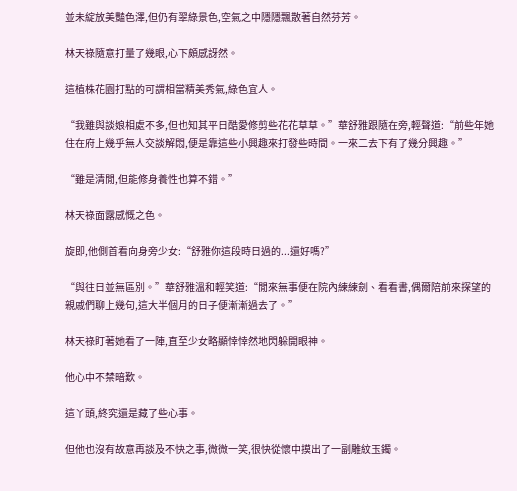並未綻放美豔色澤,但仍有翠綠景色,空氣之中隱隱飄散著自然芬芳。

林天祿隨意打量了幾眼,心下頗感訝然。

這植株花園打點的可謂相當精美秀氣,綠色宜人。

“我雖與談娘相處不多,但也知其平日酷愛修剪些花花草草。”華舒雅跟隨在旁,輕聲道:“前些年她住在府上幾乎無人交談解悶,便是靠這些小興趣來打發些時間。一來二去下有了幾分興趣。”

“雖是清閒,但能修身養性也算不錯。”

林天祿面露感慨之色。

旋即,他側首看向身旁少女:“舒雅你這段時日過的...還好嗎?”

“與往日並無區別。”華舒雅溫和輕笑道:“閒來無事便在院內練練劍、看看書,偶爾陪前來探望的親戚們聊上幾句,這大半個月的日子便漸漸過去了。”

林天祿盯著她看了一陣,直至少女略顯悻悻然地閃躲開眼神。

他心中不禁暗歎。

這丫頭,終究還是藏了些心事。

但他也沒有故意再談及不快之事,微微一笑,很快從懷中摸出了一副雕紋玉鐲。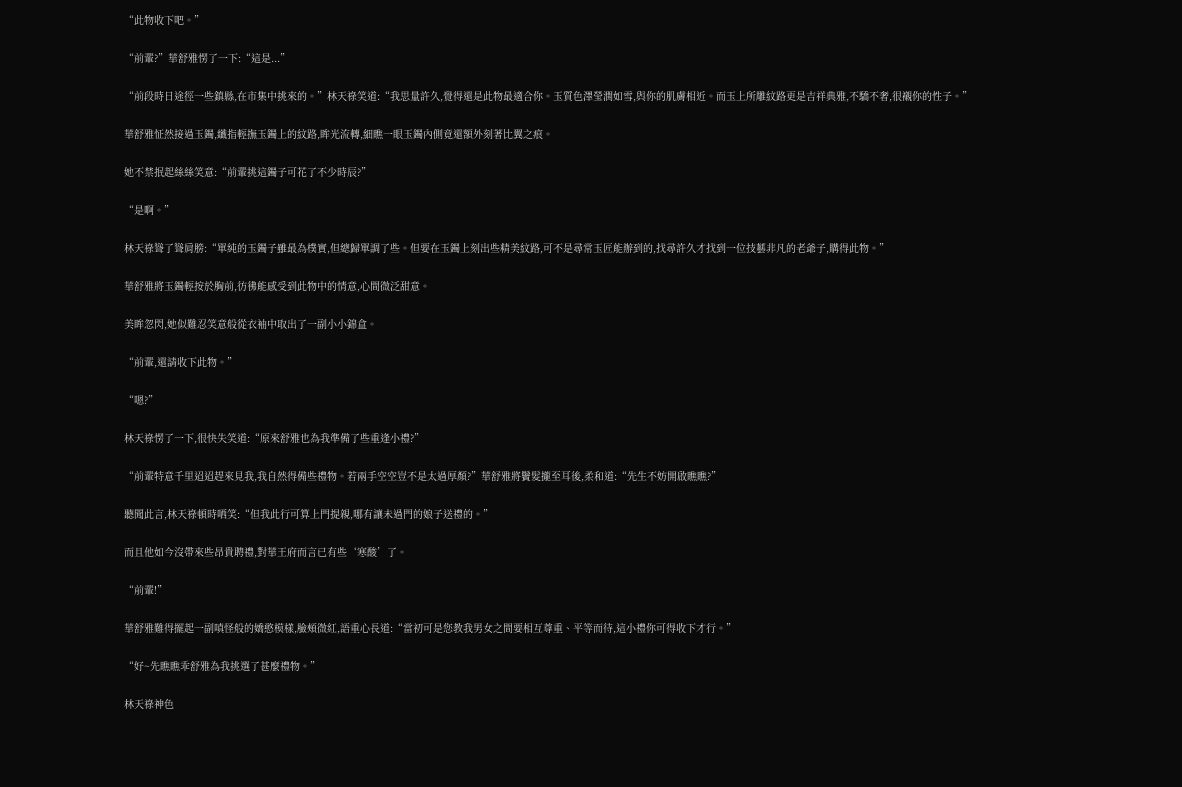“此物收下吧。”

“前輩?”華舒雅愣了一下:“這是...”

“前段時日途徑一些鎮縣,在市集中挑來的。”林天祿笑道:“我思量許久,覺得還是此物最適合你。玉質色澤瑩潤如雪,與你的肌膚相近。而玉上所雕紋路更是吉祥典雅,不驕不奢,很襯你的性子。”

華舒雅怔然接過玉鐲,纖指輕撫玉鐲上的紋路,眸光流轉,細瞧一眼玉鐲內側竟還額外刻著比翼之痕。

她不禁抿起絲絲笑意:“前輩挑這鐲子可花了不少時辰?”

“是啊。”

林天祿聳了聳肩膀:“單純的玉鐲子雖最為樸實,但總歸單調了些。但要在玉鐲上刻出些精美紋路,可不是尋常玉匠能辦到的,找尋許久才找到一位技藝非凡的老爺子,購得此物。”

華舒雅將玉鐲輕按於胸前,彷彿能感受到此物中的情意,心間微泛甜意。

美眸忽閃,她似難忍笑意般從衣袖中取出了一副小小錦盒。

“前輩,還請收下此物。”

“嗯?”

林天祿愣了一下,很快失笑道:“原來舒雅也為我準備了些重逢小禮?”

“前輩特意千里迢迢趕來見我,我自然得備些禮物。若兩手空空豈不是太過厚顏?”華舒雅將鬢髮攏至耳後,柔和道:“先生不妨開啟瞧瞧?”

聽聞此言,林天祿頓時哂笑:“但我此行可算上門提親,哪有讓未過門的娘子送禮的。”

而且他如今沒帶來些昂貴聘禮,對華王府而言已有些‘寒酸’了。

“前輩!”

華舒雅難得擺起一副嗔怪般的嬌憨模樣,臉頰微紅,語重心長道:“當初可是您教我男女之間要相互尊重、平等而待,這小禮你可得收下才行。”

“好~先瞧瞧乖舒雅為我挑選了甚麼禮物。”

林天祿神色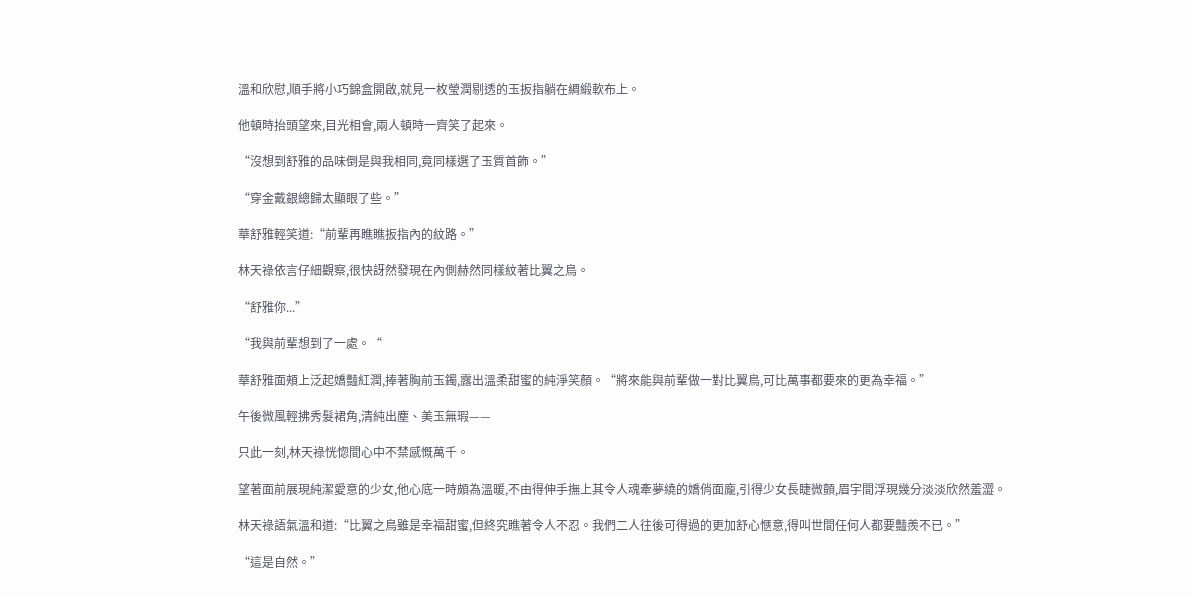溫和欣慰,順手將小巧錦盒開啟,就見一枚瑩潤剔透的玉扳指躺在綢緞軟布上。

他頓時抬頭望來,目光相會,兩人頓時一齊笑了起來。

“沒想到舒雅的品味倒是與我相同,竟同樣選了玉質首飾。”

“穿金戴銀總歸太顯眼了些。”

華舒雅輕笑道:“前輩再瞧瞧扳指內的紋路。”

林天祿依言仔細觀察,很快訝然發現在內側赫然同樣紋著比翼之鳥。

“舒雅你...”

“我與前輩想到了一處。“

華舒雅面頰上泛起嬌豔紅潤,捧著胸前玉鐲,露出溫柔甜蜜的純淨笑顏。“將來能與前輩做一對比翼鳥,可比萬事都要來的更為幸福。”

午後微風輕拂秀髮裙角,清純出塵、美玉無瑕——

只此一刻,林天祿恍惚間心中不禁感慨萬千。

望著面前展現純潔愛意的少女,他心底一時頗為溫暖,不由得伸手撫上其令人魂牽夢繞的嬌俏面龐,引得少女長睫微顫,眉宇間浮現幾分淡淡欣然羞澀。

林天祿語氣溫和道:“比翼之鳥雖是幸福甜蜜,但終究瞧著令人不忍。我們二人往後可得過的更加舒心愜意,得叫世間任何人都要豔羨不已。”

“這是自然。”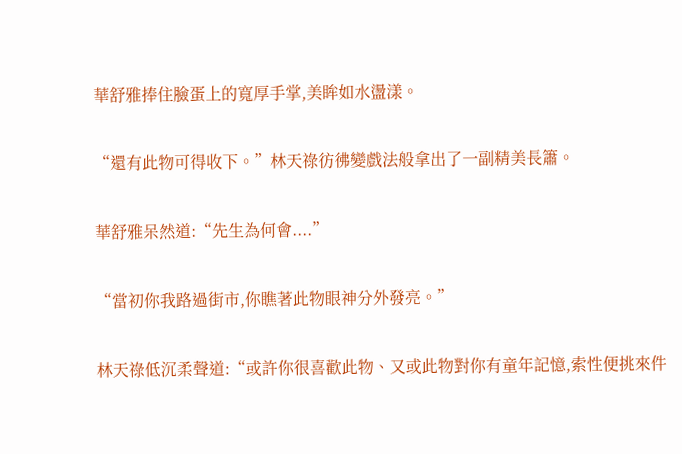華舒雅捧住臉蛋上的寬厚手掌,美眸如水盪漾。

“還有此物可得收下。”林天祿彷彿變戲法般拿出了一副精美長簫。

華舒雅呆然道:“先生為何會....”

“當初你我路過街市,你瞧著此物眼神分外發亮。”

林天祿低沉柔聲道:“或許你很喜歡此物、又或此物對你有童年記憶,索性便挑來件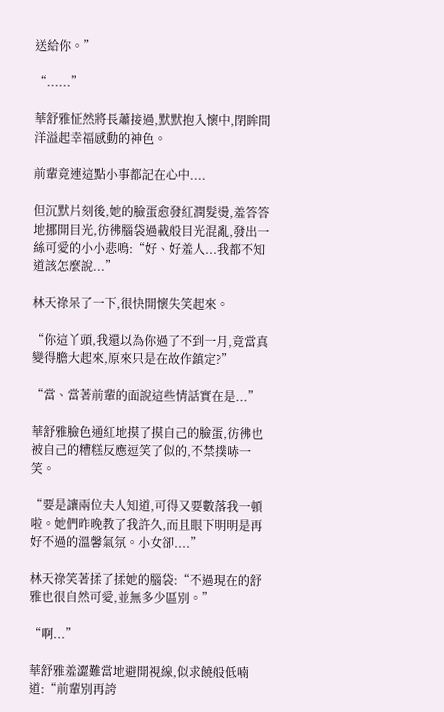送給你。”

“......”

華舒雅怔然將長蕭接過,默默抱入懷中,閉眸間洋溢起幸福感動的神色。

前輩竟連這點小事都記在心中....

但沉默片刻後,她的臉蛋愈發紅潤髮燙,羞答答地挪開目光,彷彿腦袋過載般目光混亂,發出一絲可愛的小小悲鳴:“好、好羞人...我都不知道該怎麼說...”

林天祿呆了一下,很快開懷失笑起來。

“你這丫頭,我還以為你過了不到一月,竟當真變得膽大起來,原來只是在故作鎮定?”

“當、當著前輩的面說這些情話實在是...”

華舒雅臉色通紅地摸了摸自己的臉蛋,彷彿也被自己的糟糕反應逗笑了似的,不禁撲哧一笑。

“要是讓兩位夫人知道,可得又要數落我一頓啦。她們昨晚教了我許久,而且眼下明明是再好不過的溫馨氣氛。小女卻....”

林天祿笑著揉了揉她的腦袋:“不過現在的舒雅也很自然可愛,並無多少區別。”

“啊...”

華舒雅羞澀難當地避開視線,似求饒般低喃道:“前輩別再誇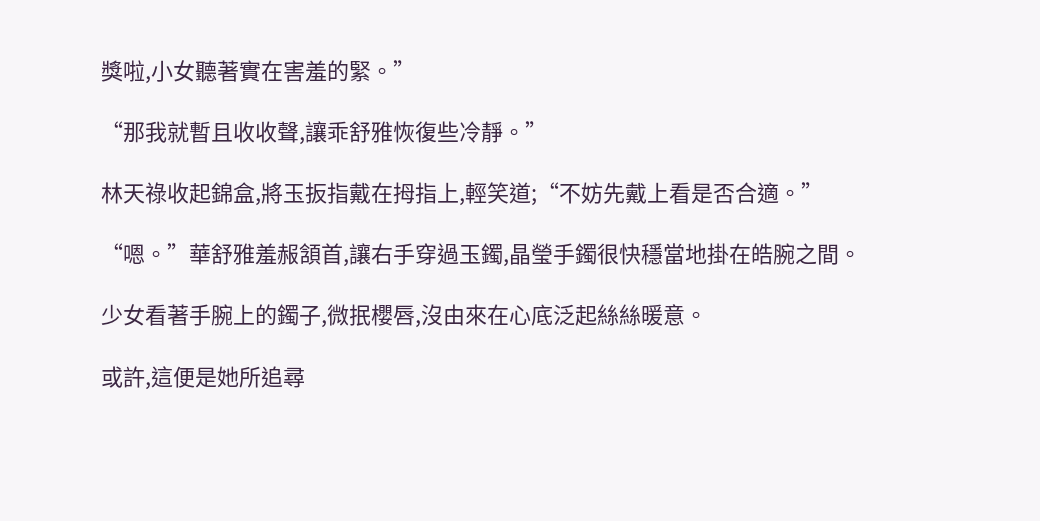獎啦,小女聽著實在害羞的緊。”

“那我就暫且收收聲,讓乖舒雅恢復些冷靜。”

林天祿收起錦盒,將玉扳指戴在拇指上,輕笑道;“不妨先戴上看是否合適。”

“嗯。”華舒雅羞赧頷首,讓右手穿過玉鐲,晶瑩手鐲很快穩當地掛在皓腕之間。

少女看著手腕上的鐲子,微抿櫻唇,沒由來在心底泛起絲絲暖意。

或許,這便是她所追尋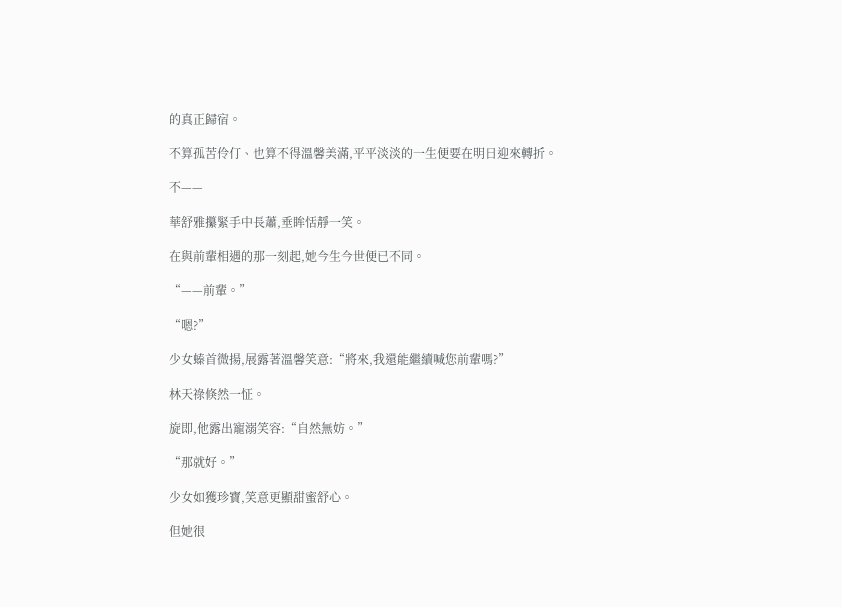的真正歸宿。

不算孤苦伶仃、也算不得溫馨美滿,平平淡淡的一生便要在明日迎來轉折。

不——

華舒雅攥緊手中長蕭,垂眸恬靜一笑。

在與前輩相遇的那一刻起,她今生今世便已不同。

“——前輩。”

“嗯?”

少女螓首微揚,展露著溫馨笑意:“將來,我還能繼續喊您前輩嗎?”

林天祿倏然一怔。

旋即,他露出寵溺笑容:“自然無妨。”

“那就好。”

少女如獲珍寶,笑意更顯甜蜜舒心。

但她很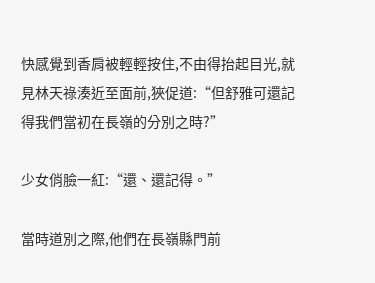快感覺到香肩被輕輕按住,不由得抬起目光,就見林天祿湊近至面前,狹促道:“但舒雅可還記得我們當初在長嶺的分別之時?”

少女俏臉一紅:“還、還記得。”

當時道別之際,他們在長嶺縣門前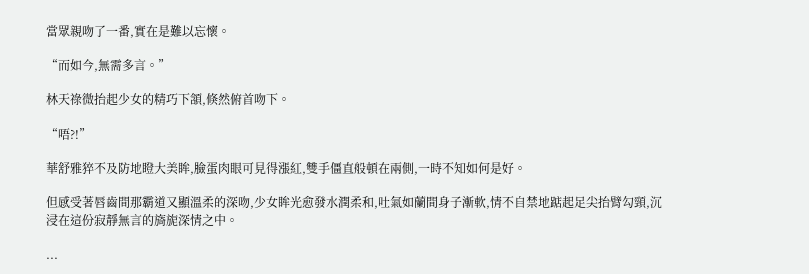當眾親吻了一番,實在是難以忘懷。

“而如今,無需多言。”

林天祿微抬起少女的精巧下頷,倏然俯首吻下。

“唔?!”

華舒雅猝不及防地瞪大美眸,臉蛋肉眼可見得漲紅,雙手僵直般頓在兩側,一時不知如何是好。

但感受著唇齒間那霸道又顯溫柔的深吻,少女眸光愈發水潤柔和,吐氣如蘭間身子漸軟,情不自禁地踮起足尖抬臂勾頸,沉浸在這份寂靜無言的旖旎深情之中。

...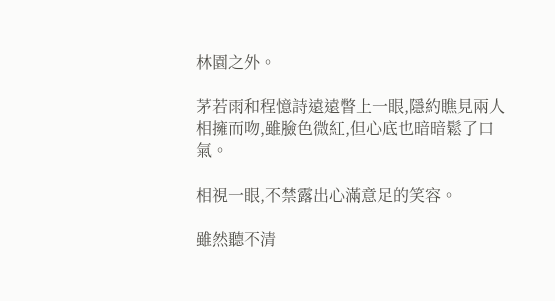林園之外。

茅若雨和程憶詩遠遠瞥上一眼,隱約瞧見兩人相擁而吻,雖臉色微紅,但心底也暗暗鬆了口氣。

相視一眼,不禁露出心滿意足的笑容。

雖然聽不清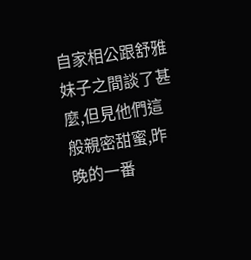自家相公跟舒雅妹子之間談了甚麼,但見他們這般親密甜蜜,昨晚的一番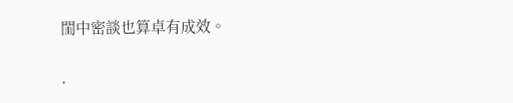閨中密談也算卓有成效。

.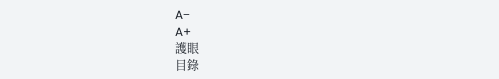A−
A+
護眼
目錄